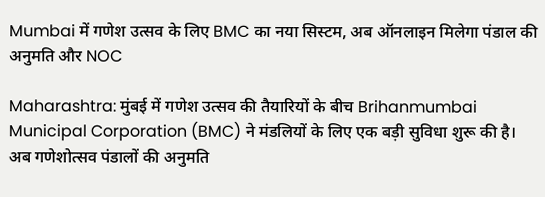Mumbai में गणेश उत्सव के लिए BMC का नया सिस्टम, अब ऑनलाइन मिलेगा पंडाल की अनुमति और NOC

Maharashtra: मुंबई में गणेश उत्सव की तैयारियों के बीच Brihanmumbai Municipal Corporation (BMC) ने मंडलियों के लिए एक बड़ी सुविधा शुरू की है। अब गणेशोत्सव पंडालों की अनुमति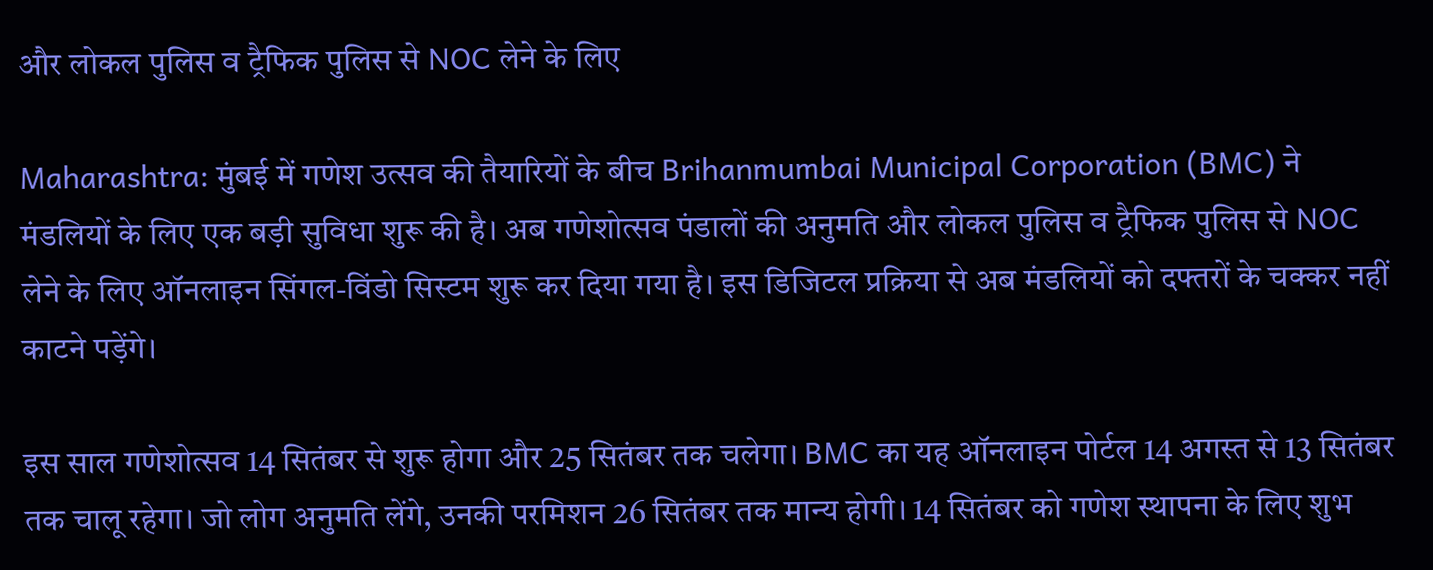और लोकल पुलिस व ट्रैफिक पुलिस से NOC लेने के लिए

Maharashtra: मुंबई में गणेश उत्सव की तैयारियों के बीच Brihanmumbai Municipal Corporation (BMC) ने मंडलियों के लिए एक बड़ी सुविधा शुरू की है। अब गणेशोत्सव पंडालों की अनुमति और लोकल पुलिस व ट्रैफिक पुलिस से NOC लेने के लिए ऑनलाइन सिंगल-विंडो सिस्टम शुरू कर दिया गया है। इस डिजिटल प्रक्रिया से अब मंडलियों को दफ्तरों के चक्कर नहीं काटने पड़ेंगे।

इस साल गणेशोत्सव 14 सितंबर से शुरू होगा और 25 सितंबर तक चलेगा। BMC का यह ऑनलाइन पोर्टल 14 अगस्त से 13 सितंबर तक चालू रहेगा। जो लोग अनुमति लेंगे, उनकी परमिशन 26 सितंबर तक मान्य होगी। 14 सितंबर को गणेश स्थापना के लिए शुभ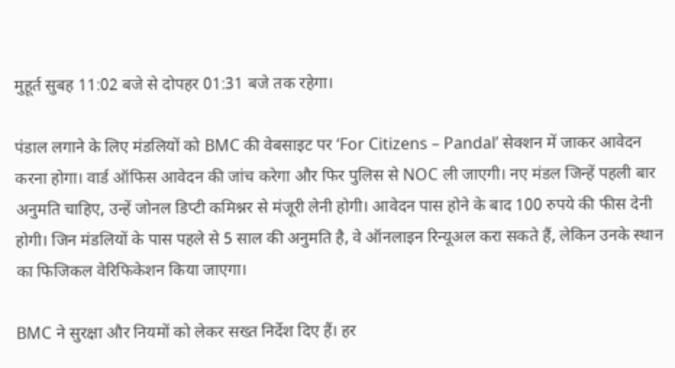मुहूर्त सुबह 11:02 बजे से दोपहर 01:31 बजे तक रहेगा।

पंडाल लगाने के लिए मंडलियों को BMC की वेबसाइट पर ‘For Citizens – Pandal’ सेक्शन में जाकर आवेदन करना होगा। वार्ड ऑफिस आवेदन की जांच करेगा और फिर पुलिस से NOC ली जाएगी। नए मंडल जिन्हें पहली बार अनुमति चाहिए, उन्हें जोनल डिप्टी कमिश्नर से मंजूरी लेनी होगी। आवेदन पास होने के बाद 100 रुपये की फीस देनी होगी। जिन मंडलियों के पास पहले से 5 साल की अनुमति है, वे ऑनलाइन रिन्यूअल करा सकते हैं, लेकिन उनके स्थान का फिजिकल वेरिफिकेशन किया जाएगा।

BMC ने सुरक्षा और नियमों को लेकर सख्त निर्देश दिए हैं। हर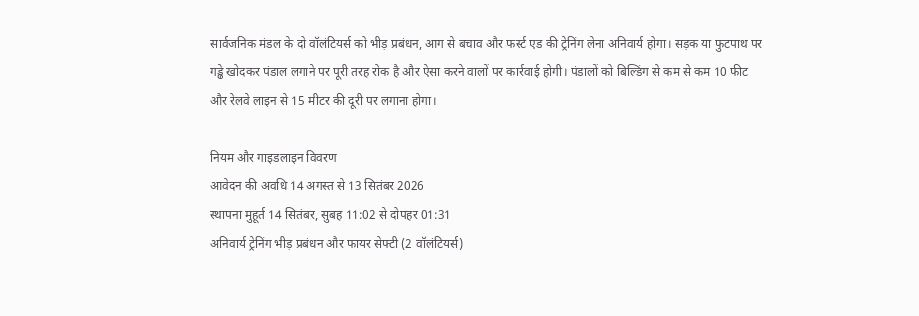सार्वजनिक मंडल के दो वॉलंटियर्स को भीड़ प्रबंधन, आग से बचाव और फर्स्ट एड की ट्रेनिंग लेना अनिवार्य होगा। सड़क या फुटपाथ पर गड्ढे खोदकर पंडाल लगाने पर पूरी तरह रोक है और ऐसा करने वालों पर कार्रवाई होगी। पंडालों को बिल्डिंग से कम से कम 10 फीट और रेलवे लाइन से 15 मीटर की दूरी पर लगाना होगा।

नियम और गाइडलाइन विवरण
आवेदन की अवधि 14 अगस्त से 13 सितंबर 2026
स्थापना मुहूर्त 14 सितंबर, सुबह 11:02 से दोपहर 01:31
अनिवार्य ट्रेनिंग भीड़ प्रबंधन और फायर सेफ्टी (2 वॉलंटियर्स)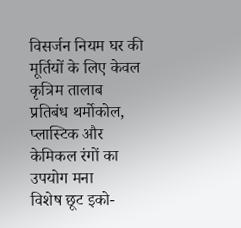विसर्जन नियम घर की मूर्तियों के लिए केवल कृत्रिम तालाब
प्रतिबंध थर्मोकोल, प्लास्टिक और केमिकल रंगों का उपयोग मना
विशेष छूट इको-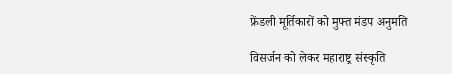फ्रेंडली मूर्तिकारों को मुफ्त मंडप अनुमति

विसर्जन को लेकर महाराष्ट्र संस्कृति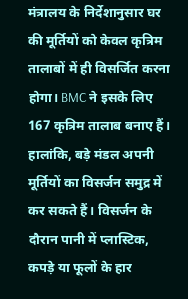मंत्रालय के निर्देशानुसार घर की मूर्तियों को केवल कृत्रिम तालाबों में ही विसर्जित करना होगा। BMC ने इसके लिए 167 कृत्रिम तालाब बनाए हैं। हालांकि, बड़े मंडल अपनी मूर्तियों का विसर्जन समुद्र में कर सकते हैं। विसर्जन के दौरान पानी में प्लास्टिक, कपड़े या फूलों के हार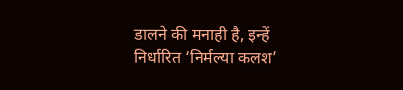डालने की मनाही है, इन्हें निर्धारित ‘निर्मल्या कलश’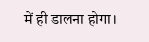में ही डालना होगा।